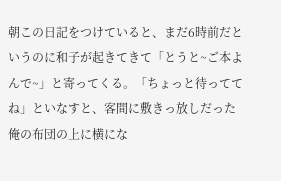朝この日記をつけていると、まだ6時前だというのに和子が起きてきて「とうと~ご本よんで~」と寄ってくる。「ちょっと待っててね」といなすと、客間に敷きっ放しだった俺の布団の上に横にな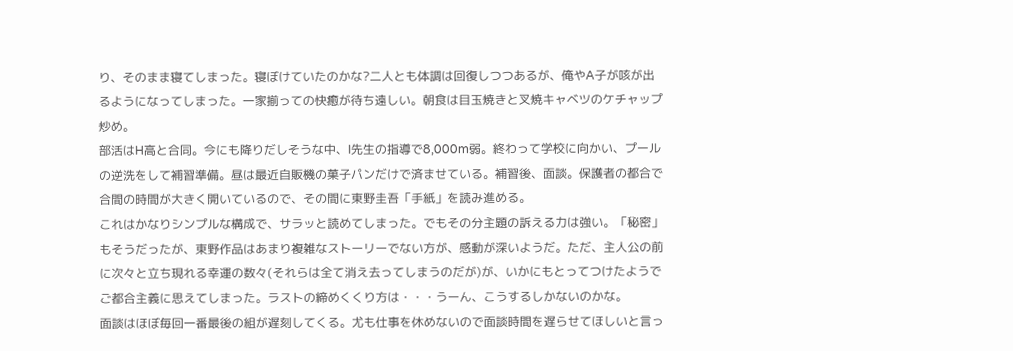り、そのまま寝てしまった。寝ぼけていたのかな?二人とも体調は回復しつつあるが、俺やA子が咳が出るようになってしまった。一家揃っての快癒が待ち遠しい。朝食は目玉焼きと叉焼キャベツのケチャップ炒め。
部活はH高と合同。今にも降りだしそうな中、I先生の指導で8,000m弱。終わって学校に向かい、プールの逆洗をして補習準備。昼は最近自販機の菓子パンだけで済ませている。補習後、面談。保護者の都合で合間の時間が大きく開いているので、その間に東野圭吾「手紙」を読み進める。
これはかなりシンプルな構成で、サラッと読めてしまった。でもその分主題の訴える力は強い。「秘密」もそうだったが、東野作品はあまり複雑なストーリーでない方が、感動が深いようだ。ただ、主人公の前に次々と立ち現れる幸運の数々(それらは全て消え去ってしまうのだが)が、いかにもとってつけたようでご都合主義に思えてしまった。ラストの締めくくり方は・・・うーん、こうするしかないのかな。
面談はほぼ毎回一番最後の組が遅刻してくる。尤も仕事を休めないので面談時間を遅らせてほしいと言っ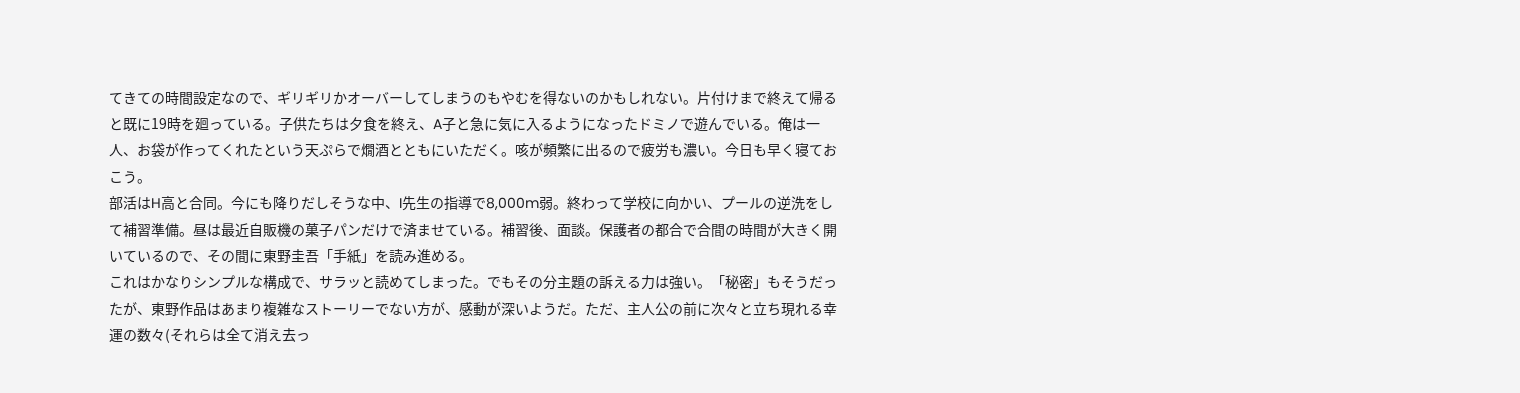てきての時間設定なので、ギリギリかオーバーしてしまうのもやむを得ないのかもしれない。片付けまで終えて帰ると既に19時を廻っている。子供たちは夕食を終え、A子と急に気に入るようになったドミノで遊んでいる。俺は一人、お袋が作ってくれたという天ぷらで燗酒とともにいただく。咳が頻繁に出るので疲労も濃い。今日も早く寝ておこう。
部活はH高と合同。今にも降りだしそうな中、I先生の指導で8,000m弱。終わって学校に向かい、プールの逆洗をして補習準備。昼は最近自販機の菓子パンだけで済ませている。補習後、面談。保護者の都合で合間の時間が大きく開いているので、その間に東野圭吾「手紙」を読み進める。
これはかなりシンプルな構成で、サラッと読めてしまった。でもその分主題の訴える力は強い。「秘密」もそうだったが、東野作品はあまり複雑なストーリーでない方が、感動が深いようだ。ただ、主人公の前に次々と立ち現れる幸運の数々(それらは全て消え去っ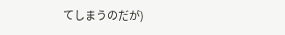てしまうのだが)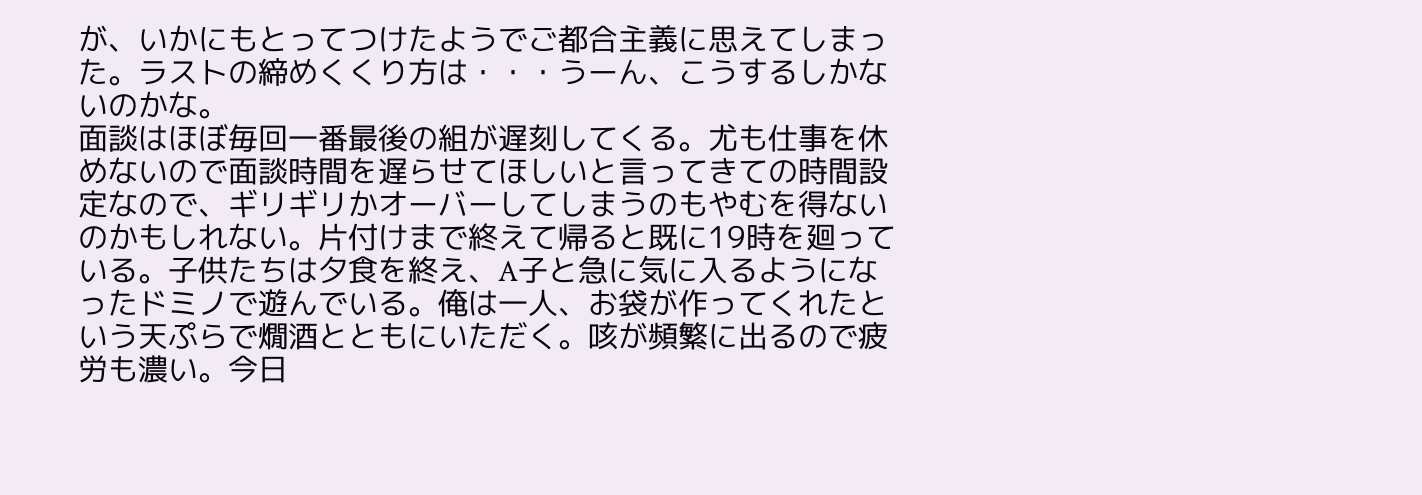が、いかにもとってつけたようでご都合主義に思えてしまった。ラストの締めくくり方は・・・うーん、こうするしかないのかな。
面談はほぼ毎回一番最後の組が遅刻してくる。尤も仕事を休めないので面談時間を遅らせてほしいと言ってきての時間設定なので、ギリギリかオーバーしてしまうのもやむを得ないのかもしれない。片付けまで終えて帰ると既に19時を廻っている。子供たちは夕食を終え、A子と急に気に入るようになったドミノで遊んでいる。俺は一人、お袋が作ってくれたという天ぷらで燗酒とともにいただく。咳が頻繁に出るので疲労も濃い。今日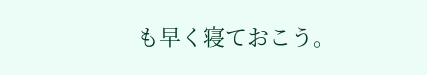も早く寝ておこう。